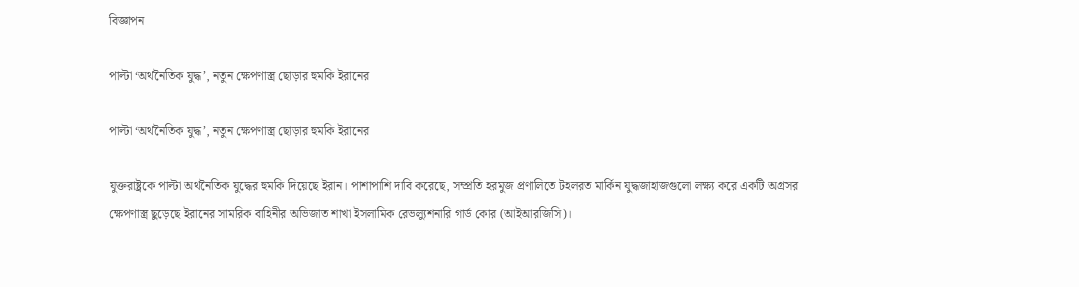বিজ্ঞাপন

পাল্টা ‘অর্থনৈতিক যুদ্ধ’, নতুন ক্ষেপণাস্ত্র ছোড়ার হুমকি ইরানের

পাল্টা ‘অর্থনৈতিক যুদ্ধ’, নতুন ক্ষেপণাস্ত্র ছোড়ার হুমকি ইরানের

যুক্তরাষ্ট্রকে পাল্টা অর্থনৈতিক যুদ্ধের হুমকি দিয়েছে ইরান। পাশাপাশি দাবি করেছে, সম্প্রতি হরমুজ প্রণালিতে টহলরত মার্কিন যুদ্ধজাহাজগুলো লক্ষ্য করে একটি অগ্রসর ক্ষেপণাস্ত্র ছুড়েছে ইরানের সামরিক বাহিনীর অভিজাত শাখা ইসলামিক রেভল্যুশনারি গার্ড কোর (আইআরজিসি)।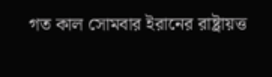গত কাল সোমবার ইরানের রাষ্ট্রায়ত্ত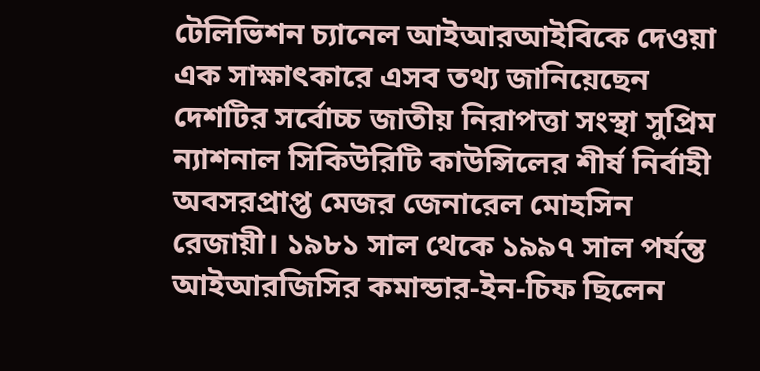টেলিভিশন চ্যানেল আইআরআইবিকে দেওয়া এক সাক্ষাৎকারে এসব তথ্য জানিয়েছেন দেশটির সর্বোচ্চ জাতীয় নিরাপত্তা সংস্থা সুপ্রিম ন্যাশনাল সিকিউরিটি কাউন্সিলের শীর্ষ নির্বাহী অবসরপ্রাপ্ত মেজর জেনারেল মোহসিন রেজায়ী। ১৯৮১ সাল থেকে ১৯৯৭ সাল পর্যন্ত আইআরজিসির কমান্ডার-ইন-চিফ ছিলেন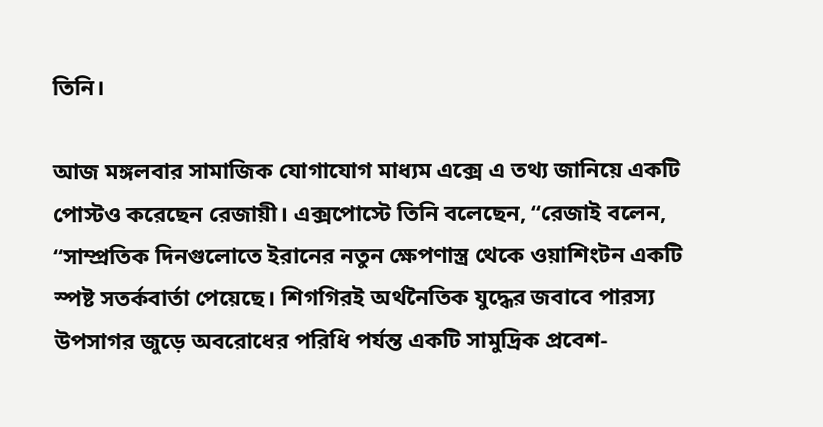তিনি।

আজ মঙ্গলবার সামাজিক যোগাযোগ মাধ্যম এক্সে এ তথ্য জানিয়ে একটি পোস্টও করেছেন রেজায়ী। এক্সপোস্টে তিনি বলেছেন, “রেজাই বলেন, “সাম্প্রতিক দিনগুলোতে ইরানের নতুন ক্ষেপণাস্ত্র থেকে ওয়াশিংটন একটি স্পষ্ট সতর্কবার্তা পেয়েছে। শিগগিরই অর্থনৈতিক যুদ্ধের জবাবে পারস্য উপসাগর জুড়ে অবরোধের পরিধি পর্যন্ত একটি সামুদ্রিক প্রবেশ-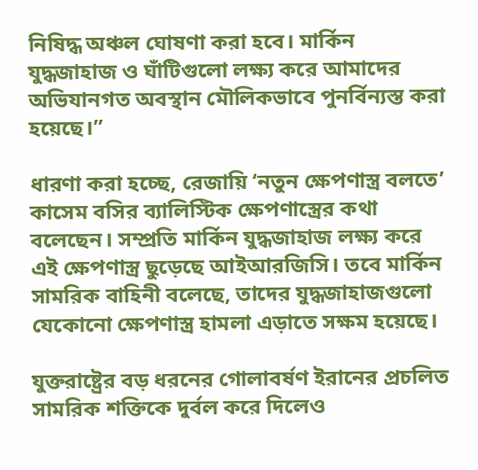নিষিদ্ধ অঞ্চল ঘোষণা করা হবে। মার্কিন যুদ্ধজাহাজ ও ঘাঁটিগুলো লক্ষ্য করে আমাদের অভিযানগত অবস্থান মৌলিকভাবে পুনর্বিন্যস্ত করা হয়েছে।”

ধারণা করা হচ্ছে, রেজায়ি ‘নতুন ক্ষেপণাস্ত্র বলতে’ কাসেম বসির ব্যালিস্টিক ক্ষেপণাস্ত্রের কথা বলেছেন। সম্প্রতি মার্কিন যুদ্ধজাহাজ লক্ষ্য করে এই ক্ষেপণাস্ত্র ছুড়েছে আইআরজিসি। তবে মার্কিন সামরিক বাহিনী বলেছে, তাদের যুদ্ধজাহাজগুলো যেকোনো ক্ষেপণাস্ত্র হামলা এড়াতে সক্ষম হয়েছে।

যুক্তরাষ্ট্রের বড় ধরনের গোলাবর্ষণ ইরানের প্রচলিত সামরিক শক্তিকে দুর্বল করে দিলেও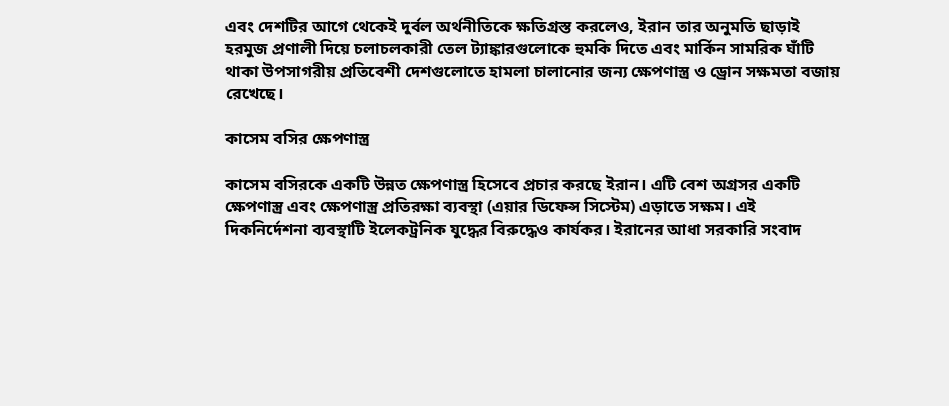এবং দেশটির আগে থেকেই দুর্বল অর্থনীতিকে ক্ষতিগ্রস্ত করলেও, ইরান তার অনুমতি ছাড়াই হরমুজ প্রণালী দিয়ে চলাচলকারী তেল ট্যাঙ্কারগুলোকে হুমকি দিতে এবং মার্কিন সামরিক ঘাঁটি থাকা উপসাগরীয় প্রতিবেশী দেশগুলোতে হামলা চালানোর জন্য ক্ষেপণাস্ত্র ও ড্রোন সক্ষমতা বজায় রেখেছে।

কাসেম বসির ক্ষেপণাস্ত্র

কাসেম বসিরকে একটি উন্নত ক্ষেপণাস্ত্র হিসেবে প্রচার করছে ইরান। এটি বেশ অগ্রসর একটি ক্ষেপণাস্ত্র এবং ক্ষেপণাস্ত্র প্রতিরক্ষা ব্যবস্থা (এয়ার ডিফেন্স সিস্টেম) এড়াতে সক্ষম। এই দিকনির্দেশনা ব্যবস্থাটি ইলেকট্রনিক যুদ্ধের বিরুদ্ধেও কার্যকর। ইরানের আধা সরকারি সংবাদ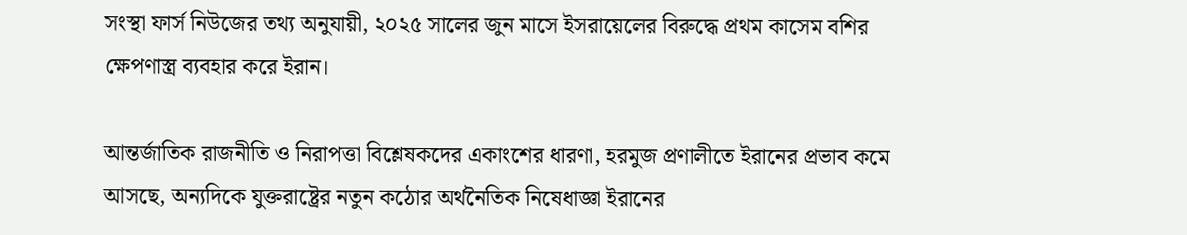সংস্থা ফার্স নিউজের তথ্য অনুযায়ী, ২০২৫ সালের জুন মাসে ইসরায়েলের বিরুদ্ধে প্রথম কাসেম বশির ক্ষেপণাস্ত্র ব্যবহার করে ইরান।

আন্তর্জাতিক রাজনীতি ও নিরাপত্তা বিশ্লেষকদের একাংশের ধারণা, হরমুজ প্রণালীতে ইরানের প্রভাব কমে আসছে, অন্যদিকে যুক্তরাষ্ট্রের নতুন কঠোর অর্থনৈতিক নিষেধাজ্ঞা ইরানের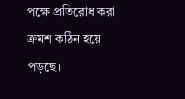পক্ষে প্রতিরোধ করা ক্রমশ কঠিন হয়ে পড়ছে।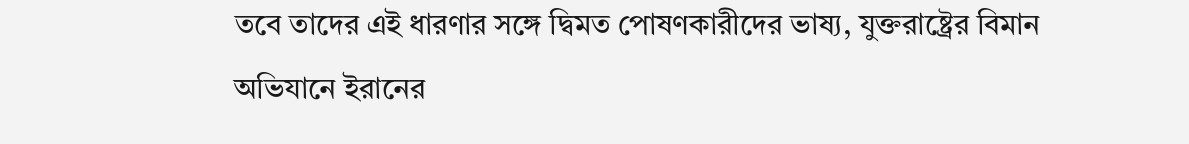তবে তাদের এই ধারণার সঙ্গে দ্বিমত পোষণকারীদের ভাষ্য, যুক্তরাষ্ট্রের বিমান অভিযানে ইরানের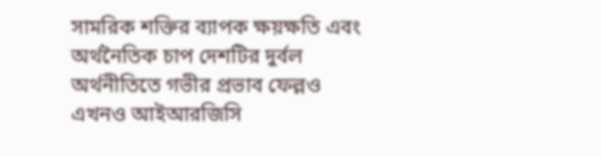সামরিক শক্তির ব্যাপক ক্ষয়ক্ষতি এবং অর্থনৈতিক চাপ দেশটির দুর্বল অর্থনীতিতে গভীর প্রভাব ফেল্লও এখনও আইআরজিসি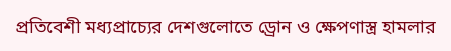প্রতিবেশী মধ্যপ্রাচ্যের দেশগুলোতে ড্রোন ও ক্ষেপণাস্ত্র হামলার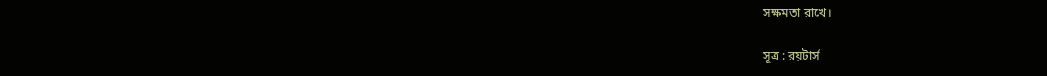সক্ষমতা রাখে।

সূত্র : রয়টার্স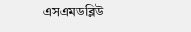এসএমডব্লিউ